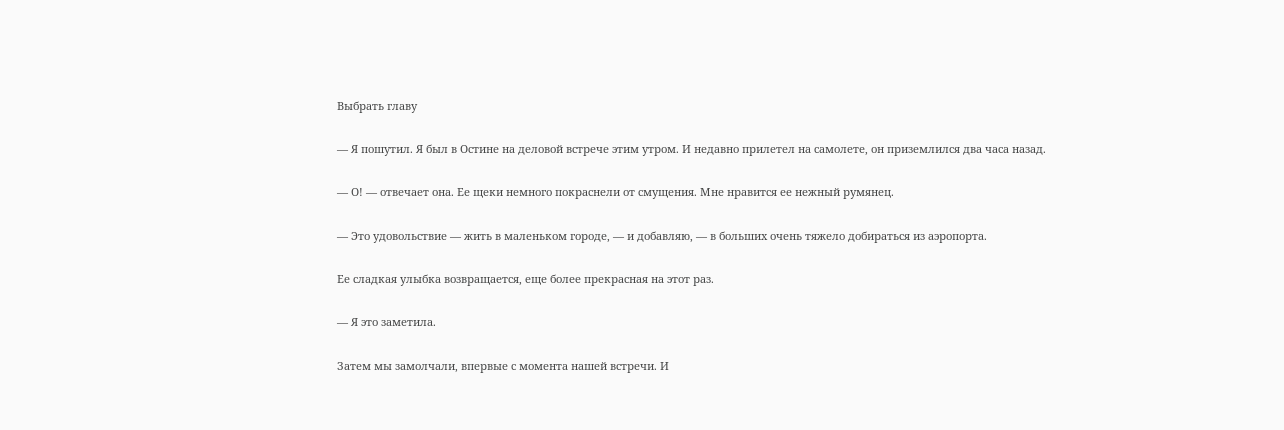Выбрать главу

— Я пошутил. Я был в Остине на деловой встрече этим утром. И недавно прилетел на самолете, он приземлился два часа назад.

— О! — отвечает она. Ее щеки немного покраснели от смущения. Мне нравится ее нежный румянец.

— Это удовольствие — жить в маленьком городе, — и добавляю, — в больших очень тяжело добираться из аэропорта.

Ее сладкая улыбка возвращается, еще более прекрасная на этот раз.

— Я это заметила.

Затем мы замолчали, впервые с момента нашей встречи. И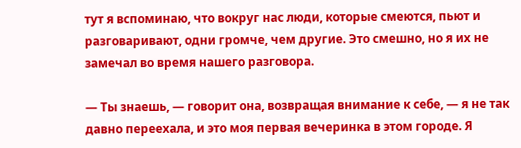тут я вспоминаю, что вокруг нас люди, которые смеются, пьют и разговаривают, одни громче, чем другие. Это смешно, но я их не замечал во время нашего разговора.

— Ты знаешь, — говорит она, возвращая внимание к себе, — я не так давно переехала, и это моя первая вечеринка в этом городе. Я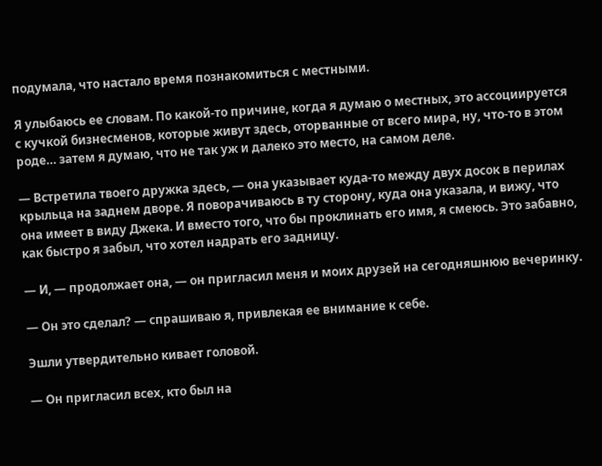подумала, что настало время познакомиться с местными.

Я улыбаюсь ее словам. По какой-то причине, когда я думаю о местных, это ассоциируется с кучкой бизнесменов, которые живут здесь, оторванные от всего мира, ну, что-то в этом роде… затем я думаю, что не так уж и далеко это место, на самом деле.

— Встретила твоего дружка здесь, — она указывает куда-то между двух досок в перилах крыльца на заднем дворе. Я поворачиваюсь в ту сторону, куда она указала, и вижу, что она имеет в виду Джека. И вместо того, что бы проклинать его имя, я смеюсь. Это забавно, как быстро я забыл, что хотел надрать его задницу.

— И, — продолжает она, — он пригласил меня и моих друзей на сегодняшнюю вечеринку.

— Он это сделал? — спрашиваю я, привлекая ее внимание к себе.

Эшли утвердительно кивает головой.

— Он пригласил всех, кто был на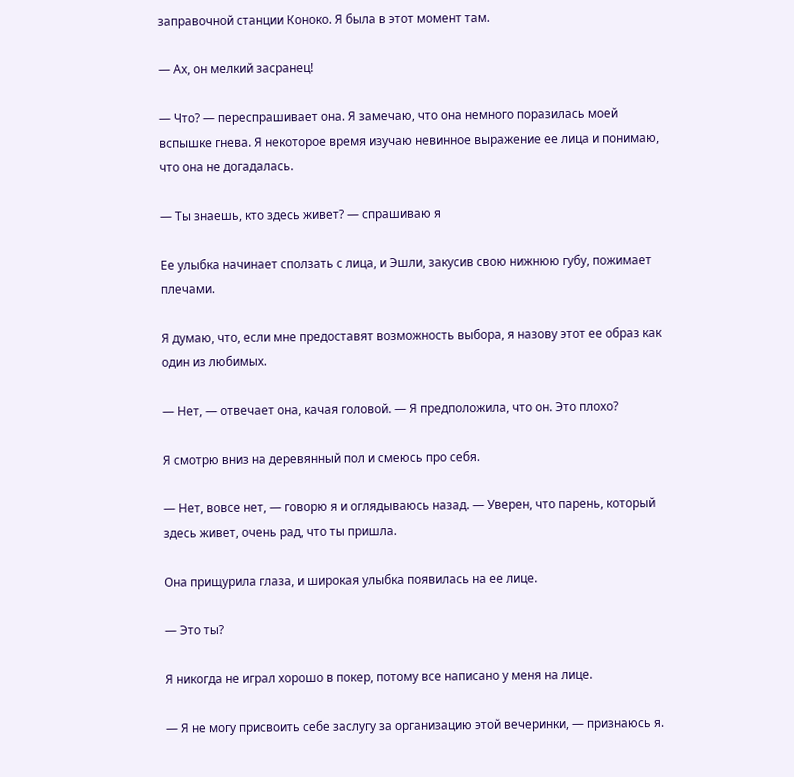заправочной станции Коноко. Я была в этот момент там.

— Ах, он мелкий засранец!

— Что? — переспрашивает она. Я замечаю, что она немного поразилась моей вспышке гнева. Я некоторое время изучаю невинное выражение ее лица и понимаю, что она не догадалась.

— Ты знаешь, кто здесь живет? — спрашиваю я

Ее улыбка начинает сползать с лица, и Эшли, закусив свою нижнюю губу, пожимает плечами.

Я думаю, что, если мне предоставят возможность выбора, я назову этот ее образ как один из любимых.

— Нет, — отвечает она, качая головой. — Я предположила, что он. Это плохо?

Я смотрю вниз на деревянный пол и смеюсь про себя.

— Нет, вовсе нет, — говорю я и оглядываюсь назад. — Уверен, что парень, который здесь живет, очень рад, что ты пришла.

Она прищурила глаза, и широкая улыбка появилась на ее лице.

— Это ты?

Я никогда не играл хорошо в покер, потому все написано у меня на лице.

— Я не могу присвоить себе заслугу за организацию этой вечеринки, — признаюсь я.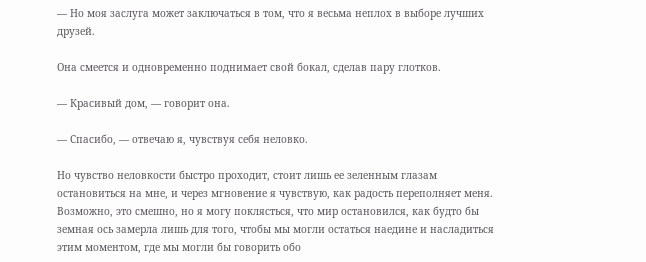— Но моя заслуга может заключаться в том, что я весьма неплох в выборе лучших друзей.

Она смеется и одновременно поднимает свой бокал, сделав пару глотков.

— Красивый дом, — говорит она.

— Спасибо, — отвечаю я, чувствуя себя неловко.

Но чувство неловкости быстро проходит, стоит лишь ее зеленным глазам остановиться на мне, и через мгновение я чувствую, как радость переполняет меня. Возможно, это смешно, но я могу поклясться, что мир остановился, как будто бы земная ось замерла лишь для того, чтобы мы могли остаться наедине и насладиться этим моментом, где мы могли бы говорить обо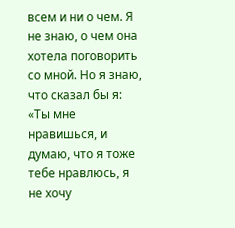всем и ни о чем. Я не знаю, о чем она хотела поговорить со мной. Но я знаю, что сказал бы я: «Ты мне нравишься, и думаю, что я тоже тебе нравлюсь, я не хочу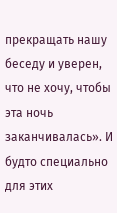прекращать нашу беседу и уверен, что не хочу, чтобы эта ночь заканчивалась». И будто специально для этих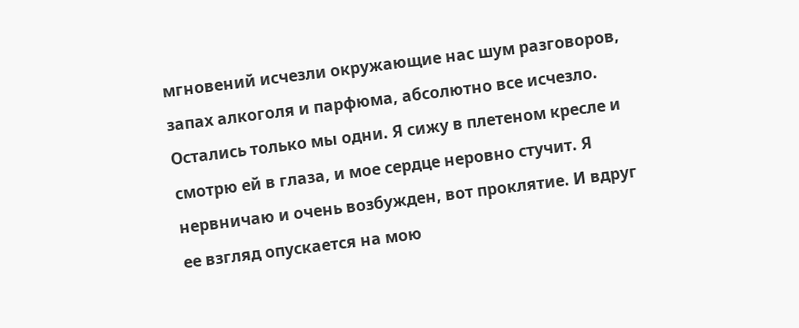мгновений исчезли окружающие нас шум разговоров, запах алкоголя и парфюма, абсолютно все исчезло. Остались только мы одни. Я сижу в плетеном кресле и смотрю ей в глаза, и мое сердце неровно стучит. Я нервничаю и очень возбужден, вот проклятие. И вдруг ее взгляд опускается на мою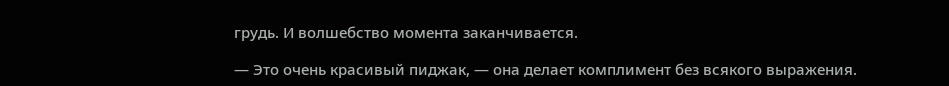грудь. И волшебство момента заканчивается.

— Это очень красивый пиджак, — она делает комплимент без всякого выражения.